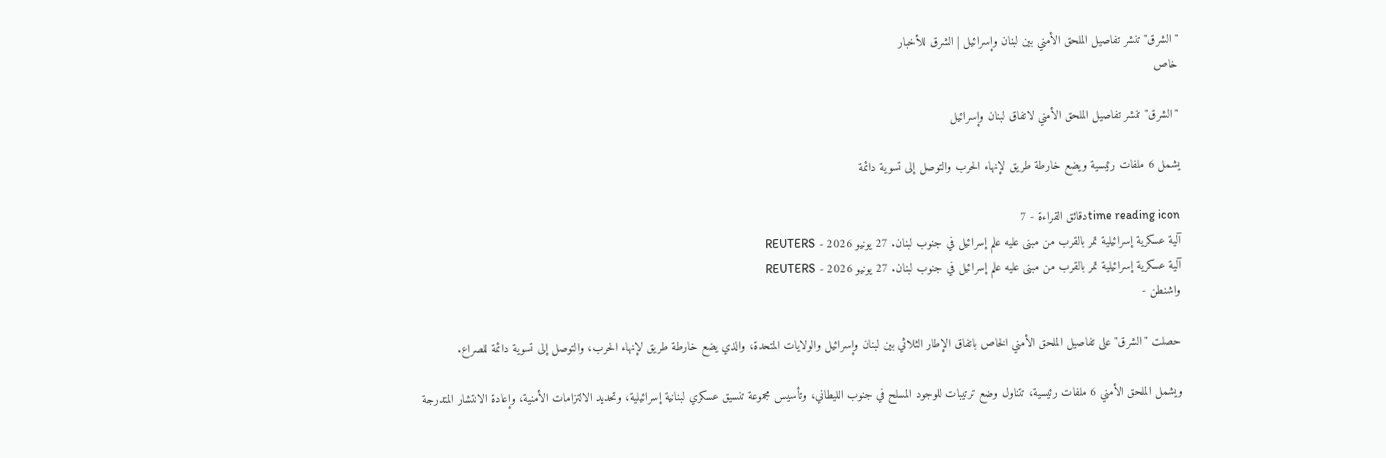"الشرق" تنشر تفاصيل الملحق الأمني بين لبنان وإسرائيل | الشرق للأخبار
خاص

"الشرق" تنشر تفاصيل الملحق الأمني لاتفاق لبنان وإسرائيل

يشمل 6 ملفات رئيسية ويضع خارطة طريق لإنهاء الحرب والتوصل إلى تسوية دائمة

time reading iconدقائق القراءة - 7
آلية عسكرية إسرائيلية تمر بالقرب من مبنى عليه علم إسرائيل في جنوب لبنان. 27 يونيو 2026 - REUTERS
آلية عسكرية إسرائيلية تمر بالقرب من مبنى عليه علم إسرائيل في جنوب لبنان. 27 يونيو 2026 - REUTERS
واشنطن -

حصلت "الشرق" على تفاصيل الملحق الأمني الخاص باتفاق الإطار الثلاثي بين لبنان وإسرائيل والولايات المتحدة، والذي يضع خارطة طريق لإنهاء الحرب، والتوصل إلى تسوية دائمة للصراع.

ويشمل الملحق الأمني 6 ملفات رئيسية، تتناول وضع ترتيبات للوجود المسلح في جنوب الليطاني، وتأسيس مجموعة تنسيق عسكري لبنانية إسرائيلية، وتحديد الالتزامات الأمنية، وإعادة الانتشار المتدرجة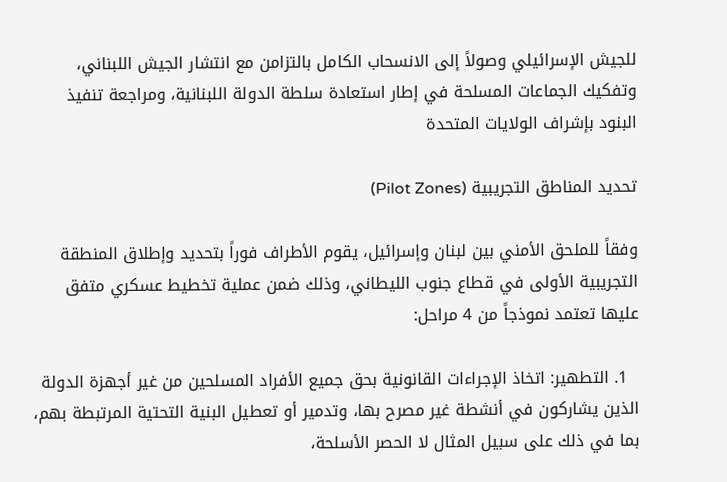للجيش الإسرائيلي وصولاً إلى الانسحاب الكامل بالتزامن مع انتشار الجيش اللبناني، وتفكيك الجماعات المسلحة في إطار استعادة سلطة الدولة اللبنانية، ومراجعة تنفيذ البنود بإشراف الولايات المتحدة

تحديد المناطق التجريبية (Pilot Zones)

وفقاً للملحق الأمني بين لبنان وإسرائيل، يقوم الأطراف فوراً بتحديد وإطلاق المنطقة التجريبية الأولى في قطاع جنوب الليطاني، وذلك ضمن عملية تخطيط عسكري متفق عليها تعتمد نموذجاً من 4 مراحل:

  1. التطهير: اتخاذ الإجراءات القانونية بحق جميع الأفراد المسلحين من غير أجهزة الدولة الذين يشاركون في أنشطة غير مصرح بها، وتدمير أو تعطيل البنية التحتية المرتبطة بهم، بما في ذلك على سبيل المثال لا الحصر الأسلحة،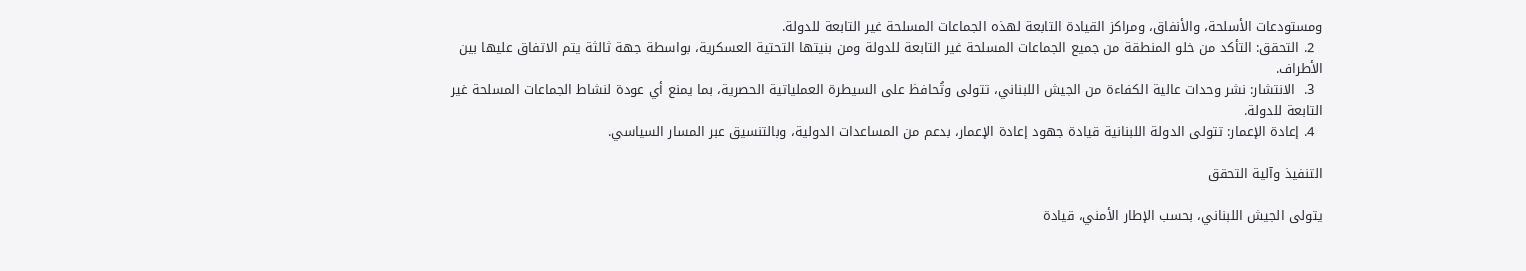ومستودعات الأسلحة، والأنفاق، ومراكز القيادة التابعة لهذه الجماعات المسلحة غير التابعة للدولة.
  2. التحقق: التأكد من خلو المنطقة من جميع الجماعات المسلحة غير التابعة للدولة ومن بنيتها التحتية العسكرية، بواسطة جهة ثالثة يتم الاتفاق عليها بين الأطراف.
  3.  الانتشار: نشر وحدات عالية الكفاءة من الجيش اللبناني، تتولى وتُحافظ على السيطرة العملياتية الحصرية، بما يمنع أي عودة لنشاط الجماعات المسلحة غير التابعة للدولة.
  4. إعادة الإعمار: تتولى الدولة اللبنانية قيادة جهود إعادة الإعمار، بدعم من المساعدات الدولية، وبالتنسيق عبر المسار السياسي.

التنفيذ وآلية التحقق

يتولى الجيش اللبناني، بحسب الإطار الأمني، قيادة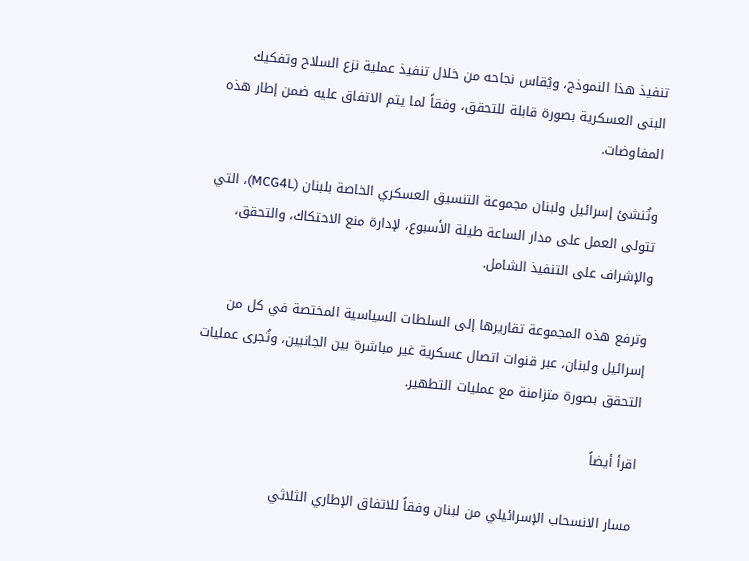تنفيذ هذا النموذج، ويُقاس نجاحه من خلال تنفيذ عملية نزع السلاح وتفكيك البنى العسكرية بصورة قابلة للتحقق، وفقاً لما يتم الاتفاق عليه ضمن إطار هذه المفاوضات.

وتُنشئ إسرائيل ولبنان مجموعة التنسيق العسكري الخاصة بلبنان (MCG4L)، التي تتولى العمل على مدار الساعة طيلة الأسبوع، لإدارة منع الاحتكاك، والتحقق، والإشراف على التنفيذ الشامل.

وترفع هذه المجموعة تقاريرها إلى السلطات السياسية المختصة في كل من إسرائيل ولبنان، عبر قنوات اتصال عسكرية غير مباشرة بين الجانبين، وتُجرى عمليات التحقق بصورة متزامنة مع عمليات التطهير.

اقرأ أيضاً

مسار الانسحاب الإسرائيلي من لبنان وفقاً للاتفاق الإطاري الثلاثي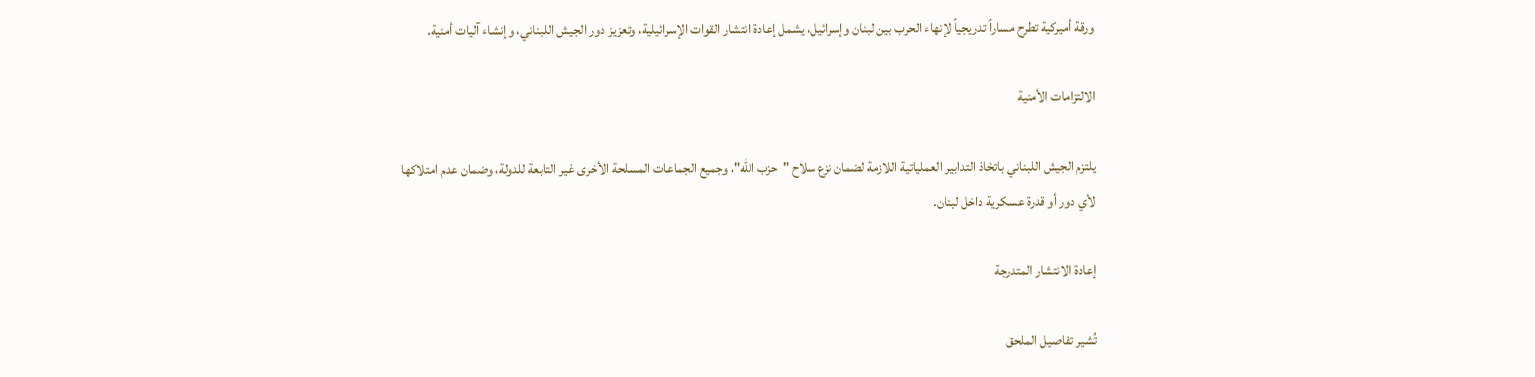ورقة أميركية تطرح مساراً تدريجياً لإنهاء الحرب بين لبنان وإسرائيل، يشمل إعادة انتشار القوات الإسرائيلية، وتعزيز دور الجيش اللبناني، وإنشاء آليات أمنية.

الالتزامات الأمنية

يلتزم الجيش اللبناني باتخاذ التدابير العملياتية اللازمة لضمان نزع سلاح "حزب الله"، وجميع الجماعات المسلحة الأخرى غير التابعة للدولة، وضمان عدم امتلاكها لأي دور أو قدرة عسكرية داخل لبنان.

إعادة الانتشار المتدرجة

تُشير تفاصيل الملحق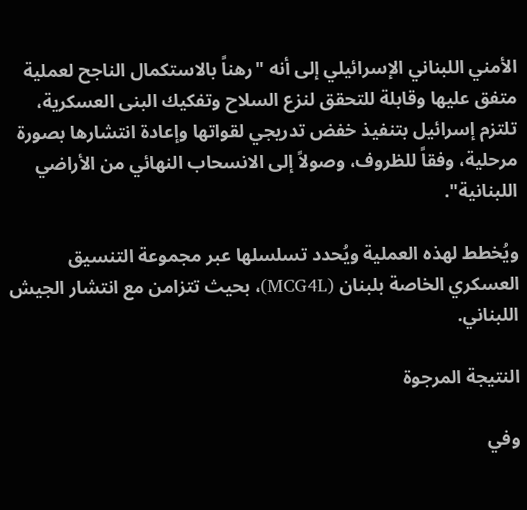الأمني اللبناني الإسرائيلي إلى أنه "رهناً بالاستكمال الناجح لعملية متفق عليها وقابلة للتحقق لنزع السلاح وتفكيك البنى العسكرية، تلتزم إسرائيل بتنفيذ خفض تدريجي لقواتها وإعادة انتشارها بصورة مرحلية، وفقاً للظروف، وصولاً إلى الانسحاب النهائي من الأراضي اللبنانية".

ويُخطط لهذه العملية ويُحدد تسلسلها عبر مجموعة التنسيق العسكري الخاصة بلبنان (MCG4L)، بحيث تتزامن مع انتشار الجيش اللبناني.

النتيجة المرجوة

وفي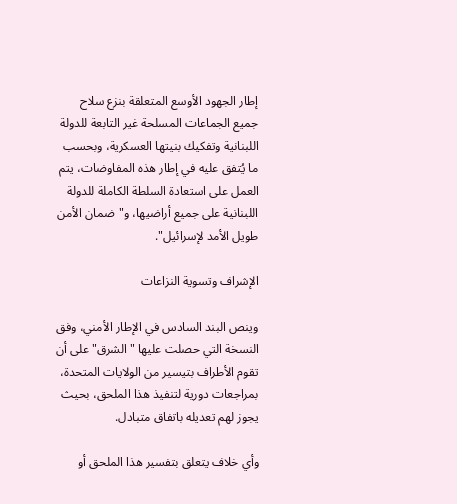إطار الجهود الأوسع المتعلقة بنزع سلاح جميع الجماعات المسلحة غير التابعة للدولة اللبنانية وتفكيك بنيتها العسكرية، وبحسب ما يُتفق عليه في إطار هذه المفاوضات، يتم العمل على استعادة السلطة الكاملة للدولة اللبنانية على جميع أراضيها، و"ضمان الأمن طويل الأمد لإسرائيل".

الإشراف وتسوية النزاعات

وينص البند السادس في الإطار الأمني، وفق النسخة التي حصلت عليها "الشرق" على أن تقوم الأطراف بتيسير من الولايات المتحدة، بمراجعات دورية لتنفيذ هذا الملحق، بحيث يجوز لهم تعديله باتفاق متبادل.

وأي خلاف يتعلق بتفسير هذا الملحق أو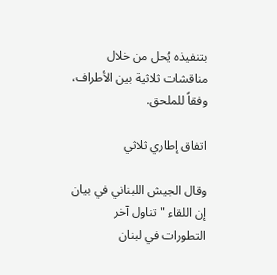بتنفيذه يُحل من خلال مناقشات ثلاثية بين الأطراف، وفقاً للملحق.

اتفاق إطاري ثلاثي

وقال الجيش اللبناني في بيان إن اللقاء "تناول آخر التطورات في لبنان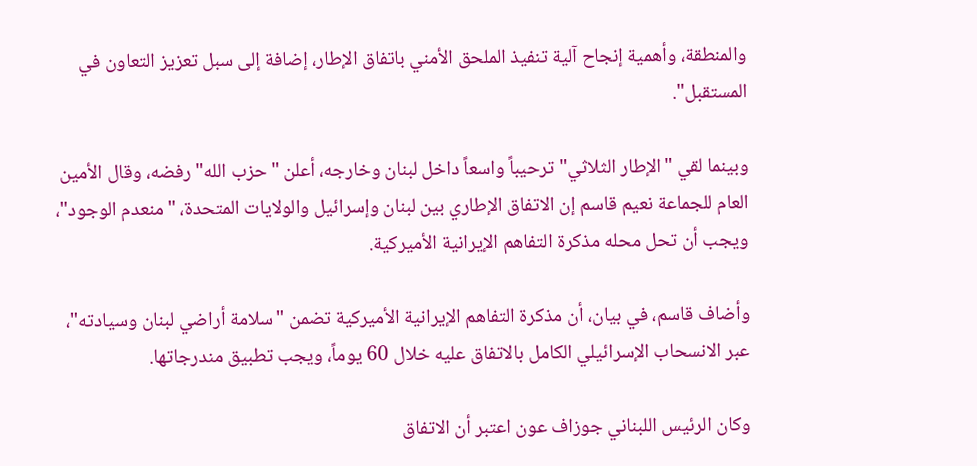والمنطقة، وأهمية إنجاح آلية تنفيذ الملحق الأمني باتفاق الإطار، إضافة إلى سبل تعزيز التعاون في المستقبل".

وبينما لقي "الإطار الثلاثي" ترحيباً واسعاً داخل لبنان وخارجه، أعلن "حزب الله" رفضه، وقال الأمين العام للجماعة نعيم قاسم إن الاتفاق الإطاري بين لبنان وإسرائيل والولايات المتحدة، "منعدم الوجود"، ويجب أن تحل محله مذكرة التفاهم الإيرانية الأميركية.

وأضاف قاسم، في بيان، أن مذكرة التفاهم الإيرانية الأميركية تضمن "سلامة أراضي لبنان وسيادته"، عبر الانسحاب الإسرائيلي الكامل بالاتفاق عليه خلال 60 يوماً، ويجب تطبيق مندرجاتها.

وكان الرئيس اللبناني جوزاف عون اعتبر أن الاتفاق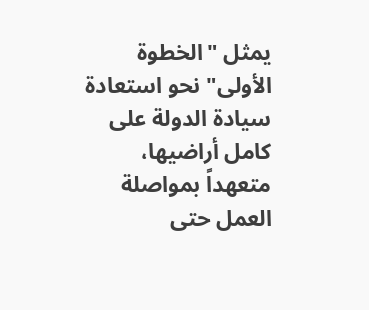يمثل "الخطوة الأولى" نحو استعادة سيادة الدولة على كامل أراضيها، متعهداً بمواصلة العمل حتى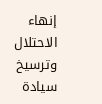إنهاء الاحتلال وترسيخ سيادة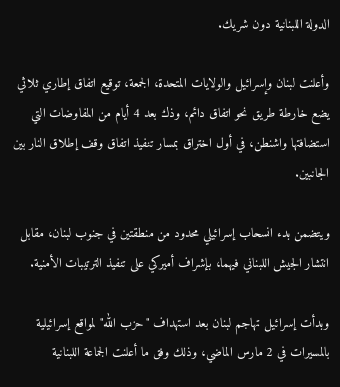الدولة اللبنانية دون شريك.

وأعلنت لبنان وإسرائيل والولايات المتحدة، الجمعة، توقيع اتفاق إطاري ثلاثي يضع خارطة طريق نحو اتفاق دائم، وذك بعد 4 أيام من المفاوضات التي استضافتها واشنطن، في أول اختراق بمسار تنفيذ اتفاق وقف إطلاق النار بين الجانبين.

ويتضمن بدء انسحاب إسرائيلي محدود من منطقتين في جنوب لبنان، مقابل انتشار الجيش اللبناني فيهما، بإشراف أميركي على تنفيذ الترتيبات الأمنية.

وبدأت إسرائيل تهاجم لبنان بعد استهداف "حزب الله" لمواقع إسرائيلية بالمسيرات في 2 مارس الماضي، وذلك وفق ما أعلنت الجماعة اللبنانية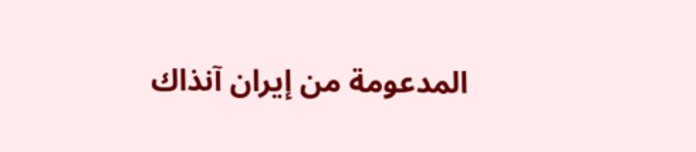المدعومة من إيران آنذاك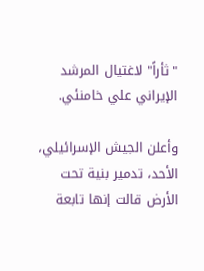"ثأراً" لاغتيال المرشد الإيراني علي خامنئي.

وأعلن الجيش الإسرائيلي، الأحد، تدمير بنية تحت الأرض قالت إنها تابعة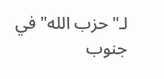لـ"حزب الله" في جنوب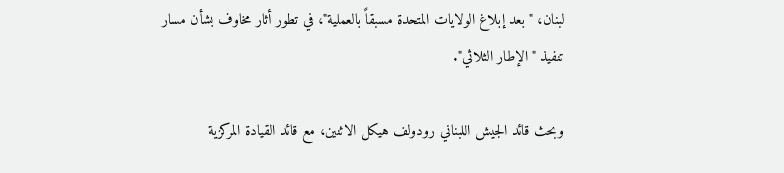لبنان، "بعد إبلاغ الولايات المتحدة مسبقاً بالعملية"، في تطور أثار مخاوف بشأن مسار تنفيذ "الإطار الثلاثي".

وبحث قائد الجيش اللبناني رودولف هيكل الاثنين، مع قائد القيادة المركزية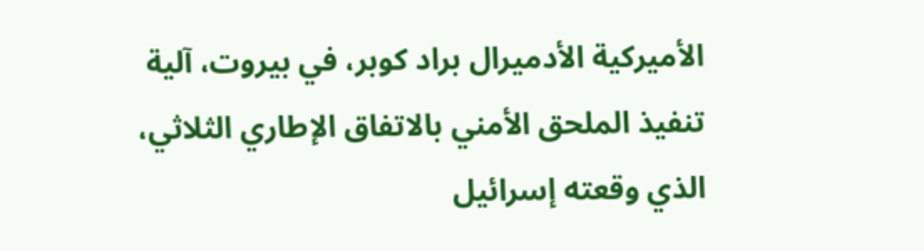الأميركية الأدميرال براد كوبر، في بيروت، آلية تنفيذ الملحق الأمني بالاتفاق الإطاري الثلاثي، الذي وقعته إسرائيل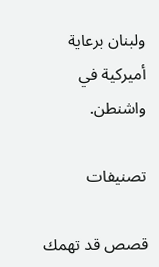ولبنان برعاية أميركية في واشنطن.

تصنيفات

قصص قد تهمك